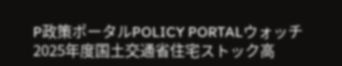P政策ポータルPOLICY PORTALウォッチ
2025年度国土交通省住宅ストック高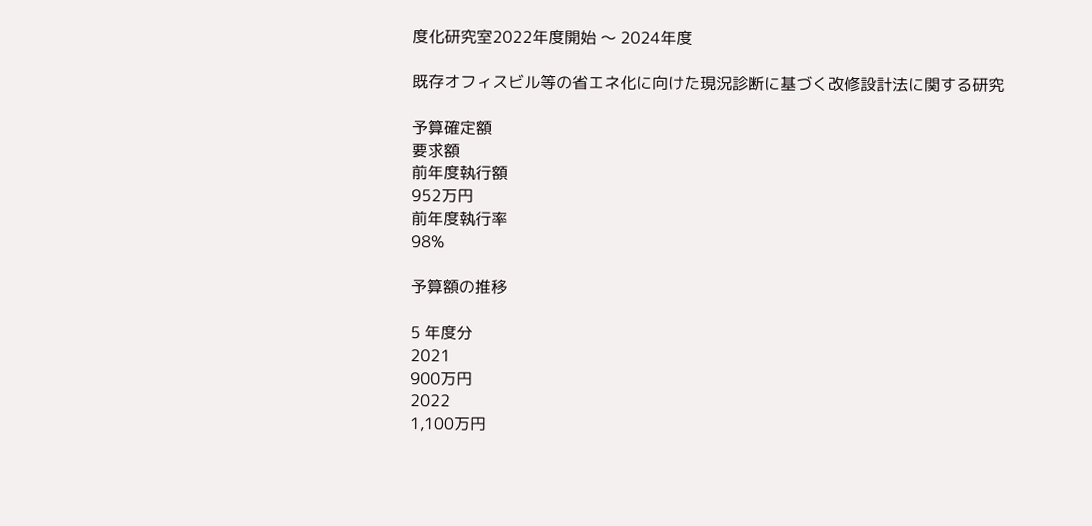度化研究室2022年度開始 〜 2024年度

既存オフィスビル等の省エネ化に向けた現況診断に基づく改修設計法に関する研究

予算確定額
要求額
前年度執行額
952万円
前年度執行率
98%

予算額の推移

5 年度分
2021
900万円
2022
1,100万円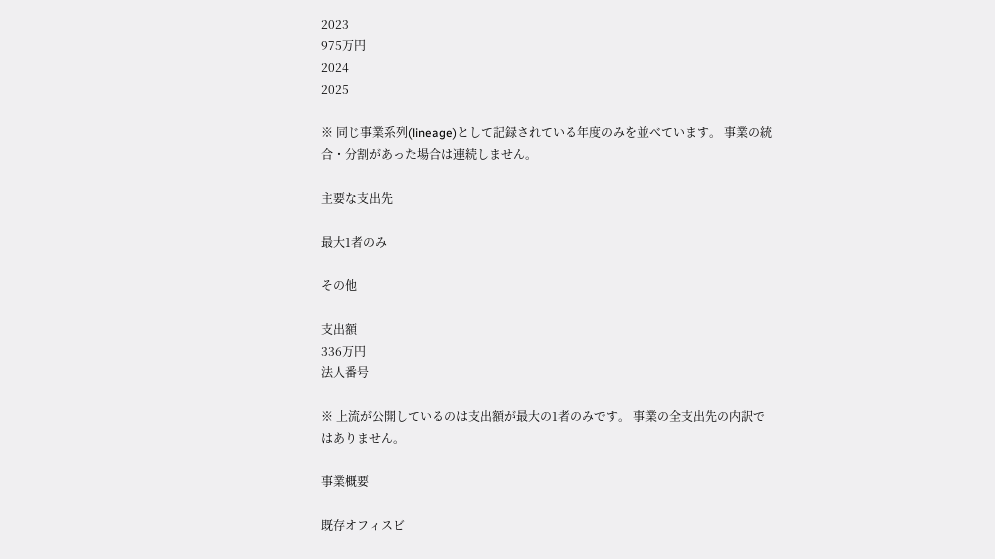2023
975万円
2024
2025

※ 同じ事業系列(lineage)として記録されている年度のみを並べています。 事業の統合・分割があった場合は連続しません。

主要な支出先

最大1者のみ

その他

支出額
336万円
法人番号

※ 上流が公開しているのは支出額が最大の1者のみです。 事業の全支出先の内訳ではありません。

事業概要

既存オフィスビ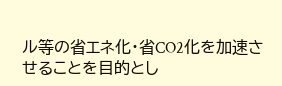ル等の省エネ化・省CO2化を加速させることを目的とし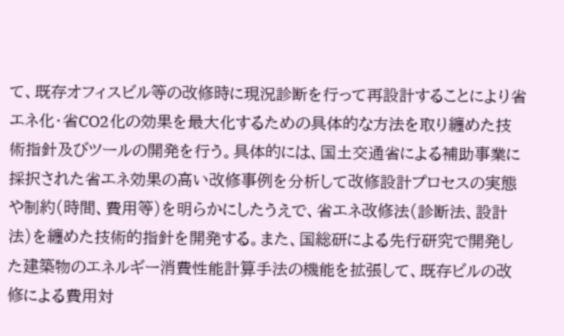て、既存オフィスビル等の改修時に現況診断を行って再設計することにより省エネ化・省CO2化の効果を最大化するための具体的な方法を取り纏めた技術指針及びツールの開発を行う。具体的には、国土交通省による補助事業に採択された省エネ効果の高い改修事例を分析して改修設計プロセスの実態や制約(時間、費用等)を明らかにしたうえで、省エネ改修法(診断法、設計法)を纏めた技術的指針を開発する。また、国総研による先行研究で開発した建築物のエネルギー消費性能計算手法の機能を拡張して、既存ビルの改修による費用対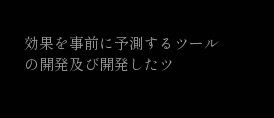効果を事前に予測するツールの開発及び開発したツ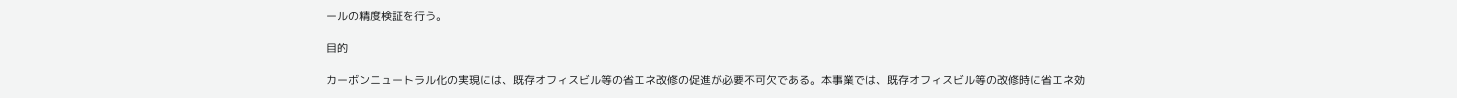ールの精度検証を行う。

目的

カーボンニュートラル化の実現には、既存オフィスビル等の省エネ改修の促進が必要不可欠である。本事業では、既存オフィスビル等の改修時に省エネ効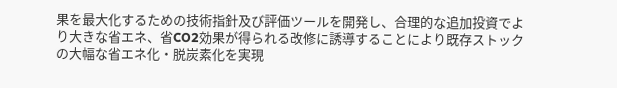果を最大化するための技術指針及び評価ツールを開発し、合理的な追加投資でより大きな省エネ、省CO2効果が得られる改修に誘導することにより既存ストックの大幅な省エネ化・脱炭素化を実現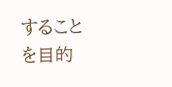することを目的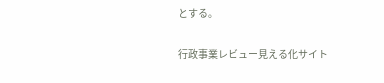とする。

行政事業レビュー見える化サイト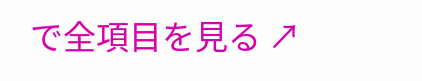で全項目を見る ↗